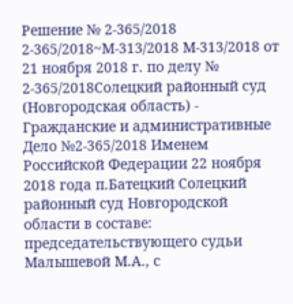Решение № 2-365/2018 2-365/2018~М-313/2018 М-313/2018 от 21 ноября 2018 г. по делу № 2-365/2018Солецкий районный суд (Новгородская область) - Гражданские и административные Дело №2-365/2018 Именем Российской Федерации 22 ноября 2018 года п.Батецкий Солецкий районный суд Новгородской области в составе: председательствующего судьи Малышевой М.А., с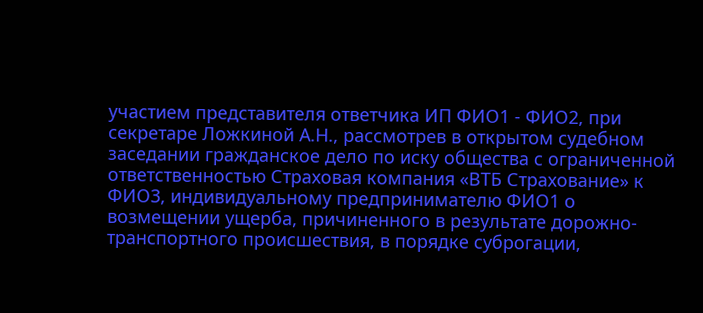участием представителя ответчика ИП ФИО1 - ФИО2, при секретаре Ложкиной А.Н., рассмотрев в открытом судебном заседании гражданское дело по иску общества с ограниченной ответственностью Страховая компания «ВТБ Страхование» к ФИО3, индивидуальному предпринимателю ФИО1 о возмещении ущерба, причиненного в результате дорожно-транспортного происшествия, в порядке суброгации,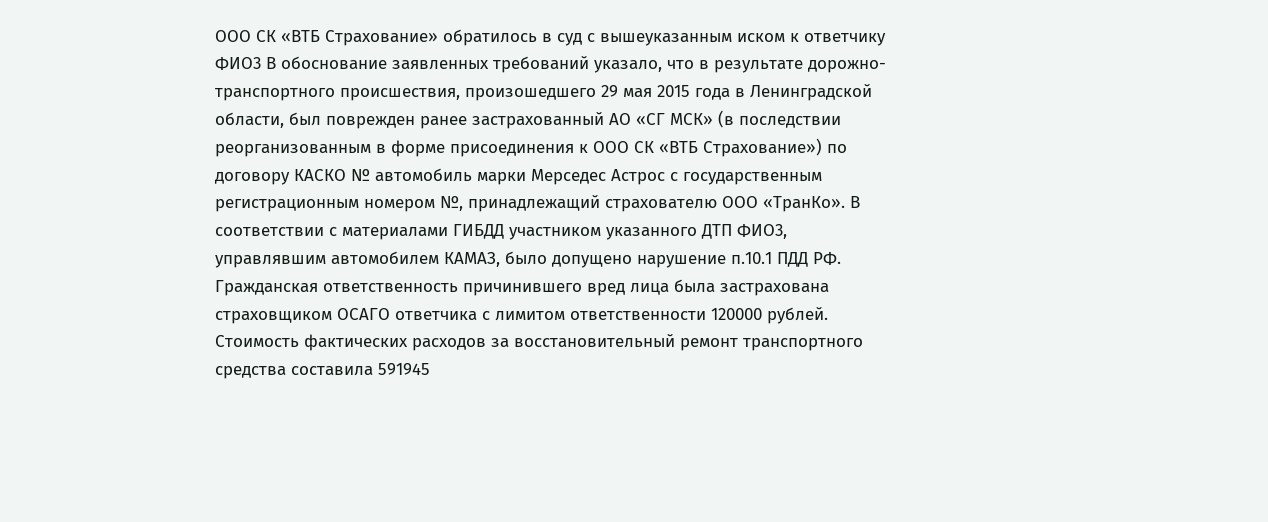ООО СК «ВТБ Страхование» обратилось в суд с вышеуказанным иском к ответчику ФИО3 В обоснование заявленных требований указало, что в результате дорожно-транспортного происшествия, произошедшего 29 мая 2015 года в Ленинградской области, был поврежден ранее застрахованный АО «СГ МСК» (в последствии реорганизованным в форме присоединения к ООО СК «ВТБ Страхование») по договору КАСКО № автомобиль марки Мерседес Астрос с государственным регистрационным номером №, принадлежащий страхователю ООО «ТранКо». В соответствии с материалами ГИБДД участником указанного ДТП ФИО3, управлявшим автомобилем КАМАЗ, было допущено нарушение п.10.1 ПДД РФ. Гражданская ответственность причинившего вред лица была застрахована страховщиком ОСАГО ответчика с лимитом ответственности 120000 рублей. Стоимость фактических расходов за восстановительный ремонт транспортного средства составила 591945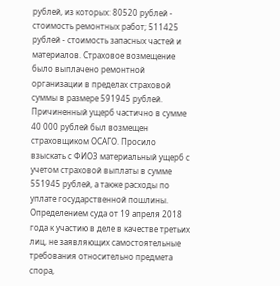рублей, из которых: 80520 рублей - стоимость ремонтных работ; 511425 рублей - стоимость запасных частей и материалов. Страховое возмещение было выплачено ремонтной организации в пределах страховой суммы в размере 591945 рублей. Причиненный ущерб частично в сумме 40 000 рублей был возмещен страховщиком ОСАГО. Просило взыскать с ФИО3 материальный ущерб с учетом страховой выплаты в сумме 551945 рублей, а также расходы по уплате государственной пошлины. Определением суда от 19 апреля 2018 года к участию в деле в качестве третьих лиц, не заявляющих самостоятельные требования относительно предмета спора,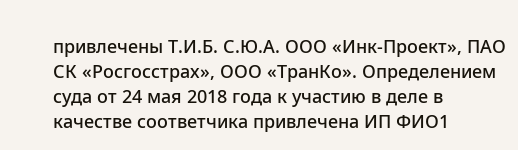привлечены Т.И.Б. С.Ю.А. ООО «Инк-Проект», ПАО СК «Росгосстрах», ООО «ТранКо». Определением суда от 24 мая 2018 года к участию в деле в качестве соответчика привлечена ИП ФИО1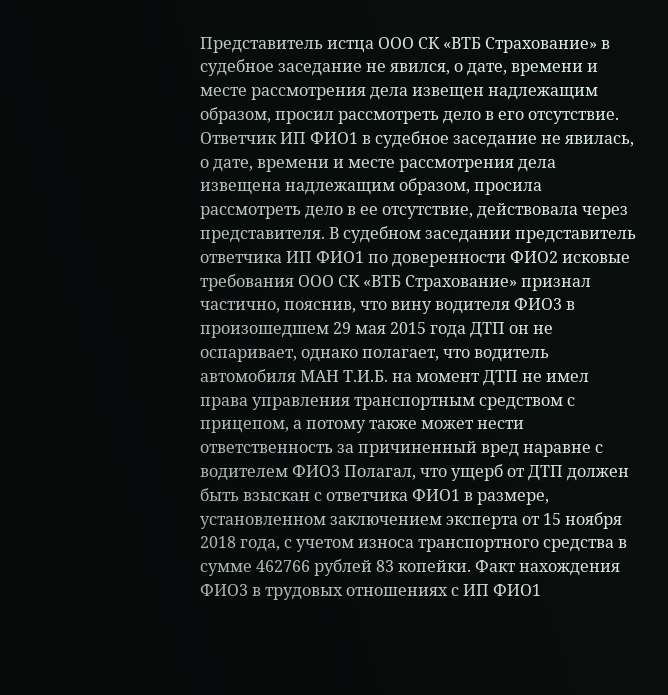Представитель истца ООО СК «ВТБ Страхование» в судебное заседание не явился, о дате, времени и месте рассмотрения дела извещен надлежащим образом, просил рассмотреть дело в его отсутствие. Ответчик ИП ФИО1 в судебное заседание не явилась, о дате, времени и месте рассмотрения дела извещена надлежащим образом, просила рассмотреть дело в ее отсутствие, действовала через представителя. В судебном заседании представитель ответчика ИП ФИО1 по доверенности ФИО2 исковые требования ООО СК «ВТБ Страхование» признал частично, пояснив, что вину водителя ФИО3 в произошедшем 29 мая 2015 года ДТП он не оспаривает, однако полагает, что водитель автомобиля МАН Т.И.Б. на момент ДТП не имел права управления транспортным средством с прицепом, а потому также может нести ответственность за причиненный вред наравне с водителем ФИО3 Полагал, что ущерб от ДТП должен быть взыскан с ответчика ФИО1 в размере, установленном заключением эксперта от 15 ноября 2018 года, с учетом износа транспортного средства в сумме 462766 рублей 83 копейки. Факт нахождения ФИО3 в трудовых отношениях с ИП ФИО1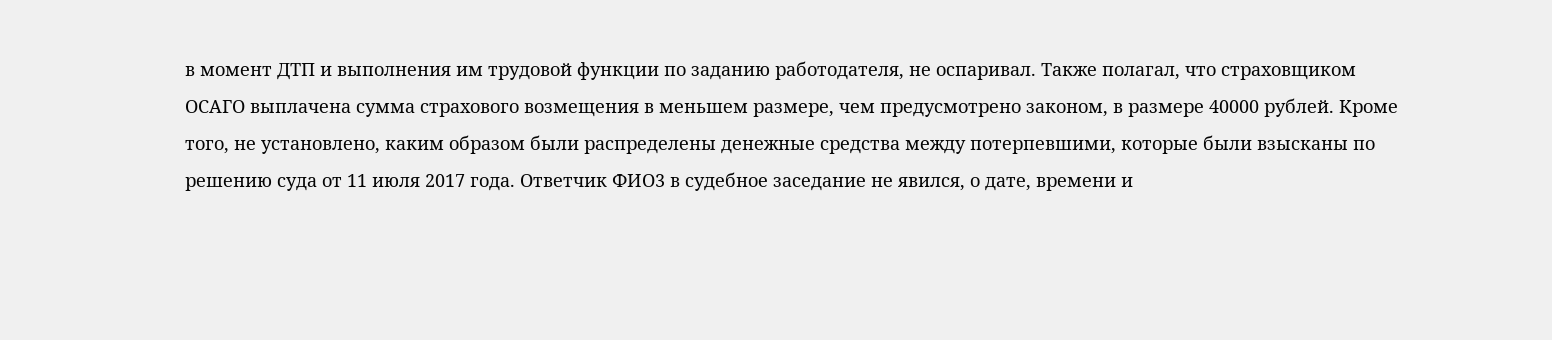в момент ДТП и выполнения им трудовой функции по заданию работодателя, не оспаривал. Также полагал, что страховщиком ОСАГО выплачена сумма страхового возмещения в меньшем размере, чем предусмотрено законом, в размере 40000 рублей. Кроме того, не установлено, каким образом были распределены денежные средства между потерпевшими, которые были взысканы по решению суда от 11 июля 2017 года. Ответчик ФИО3 в судебное заседание не явился, о дате, времени и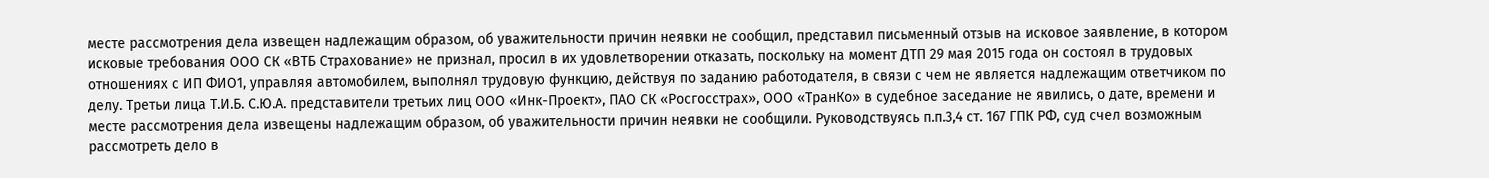месте рассмотрения дела извещен надлежащим образом, об уважительности причин неявки не сообщил, представил письменный отзыв на исковое заявление, в котором исковые требования ООО СК «ВТБ Страхование» не признал, просил в их удовлетворении отказать, поскольку на момент ДТП 29 мая 2015 года он состоял в трудовых отношениях с ИП ФИО1, управляя автомобилем, выполнял трудовую функцию, действуя по заданию работодателя, в связи с чем не является надлежащим ответчиком по делу. Третьи лица Т.И.Б. С.Ю.А. представители третьих лиц ООО «Инк-Проект», ПАО СК «Росгосстрах», ООО «ТранКо» в судебное заседание не явились, о дате, времени и месте рассмотрения дела извещены надлежащим образом, об уважительности причин неявки не сообщили. Руководствуясь п.п.3,4 ст. 167 ГПК РФ, суд счел возможным рассмотреть дело в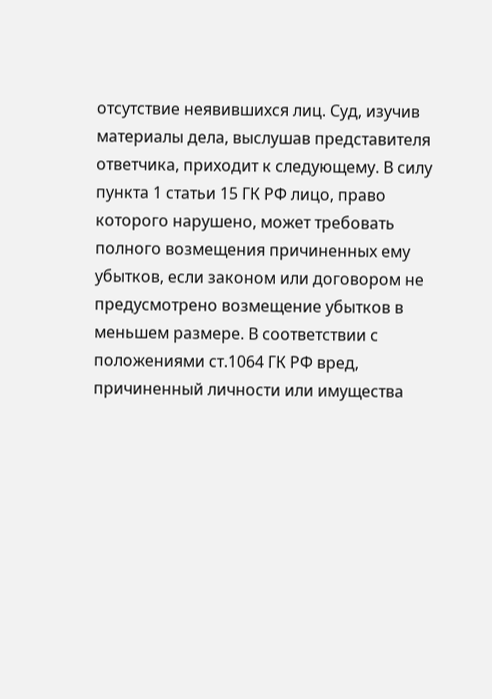отсутствие неявившихся лиц. Суд, изучив материалы дела, выслушав представителя ответчика, приходит к следующему. В силу пункта 1 статьи 15 ГК РФ лицо, право которого нарушено, может требовать полного возмещения причиненных ему убытков, если законом или договором не предусмотрено возмещение убытков в меньшем размере. В соответствии с положениями ст.1064 ГК РФ вред, причиненный личности или имущества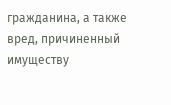гражданина, а также вред, причиненный имуществу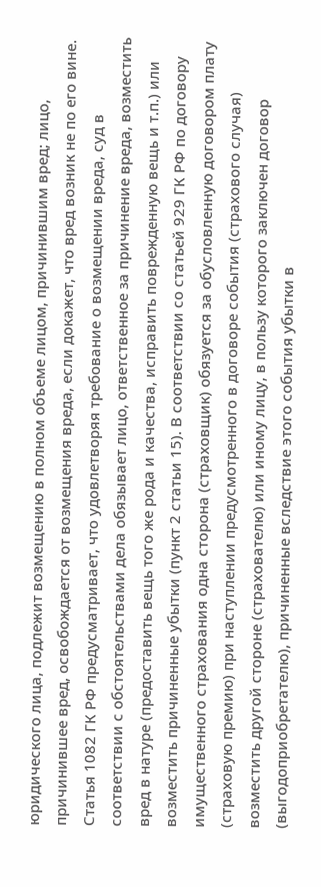юридического лица, подлежит возмещению в полном объеме лицом, причинившим вред; лицо, причинившее вред, освобождается от возмещения вреда, если докажет, что вред возник не по его вине. Статья 1082 ГК РФ предусматривает, что удовлетворяя требование о возмещении вреда, суд в соответствии с обстоятельствами дела обязывает лицо, ответственное за причинение вреда, возместить вред в натуре (предоставить вещь того же рода и качества, исправить поврежденную вещь и т.п.) или возместить причиненные убытки (пункт 2 статьи 15). В соответствии со статьей 929 ГК РФ по договору имущественного страхования одна сторона (страховщик) обязуется за обусловленную договором плату (страховую премию) при наступлении предусмотренного в договоре события (страхового случая) возместить другой стороне (страхователю) или иному лицу, в пользу которого заключен договор (выгодоприобретателю), причиненные вследствие этого события убытки в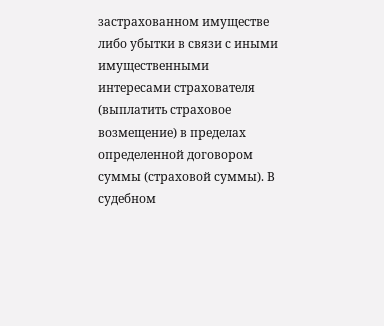застрахованном имуществе либо убытки в связи с иными имущественными интересами страхователя (выплатить страховое возмещение) в пределах определенной договором суммы (страховой суммы). В судебном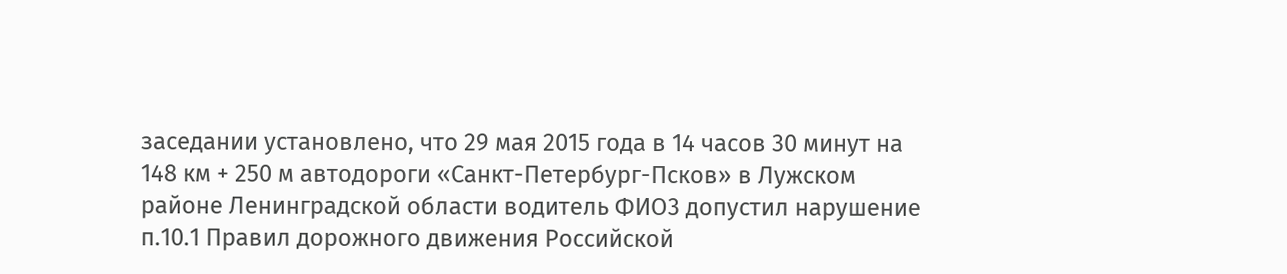заседании установлено, что 29 мая 2015 года в 14 часов 30 минут на 148 км + 250 м автодороги «Санкт-Петербург-Псков» в Лужском районе Ленинградской области водитель ФИО3 допустил нарушение п.10.1 Правил дорожного движения Российской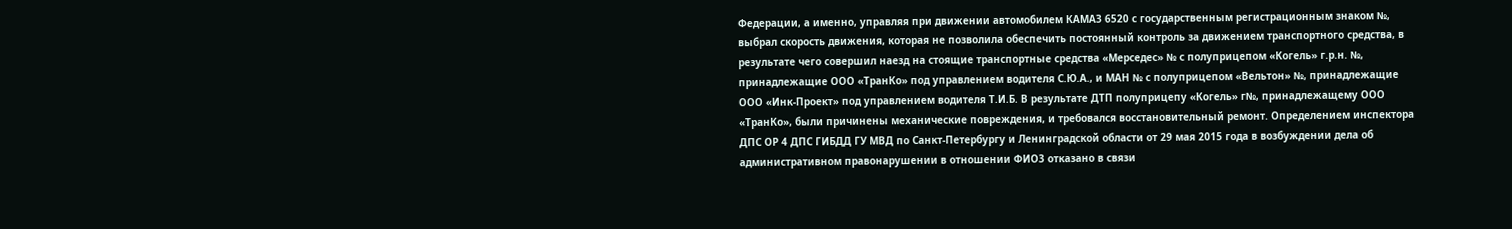Федерации, а именно, управляя при движении автомобилем КАМАЗ 6520 с государственным регистрационным знаком №, выбрал скорость движения, которая не позволила обеспечить постоянный контроль за движением транспортного средства, в результате чего совершил наезд на стоящие транспортные средства «Мерседес» № с полуприцепом «Когель» г.р.н. №, принадлежащие ООО «ТранКо» под управлением водителя С.Ю.А., и МАН № с полуприцепом «Вельтон» №, принадлежащие ООО «Инк-Проект» под управлением водителя Т.И.Б. В результате ДТП полуприцепу «Когель» г№, принадлежащему ООО «ТранКо», были причинены механические повреждения, и требовался восстановительный ремонт. Определением инспектора ДПС ОР 4 ДПС ГИБДД ГУ МВД по Санкт-Петербургу и Ленинградской области от 29 мая 2015 года в возбуждении дела об административном правонарушении в отношении ФИО3 отказано в связи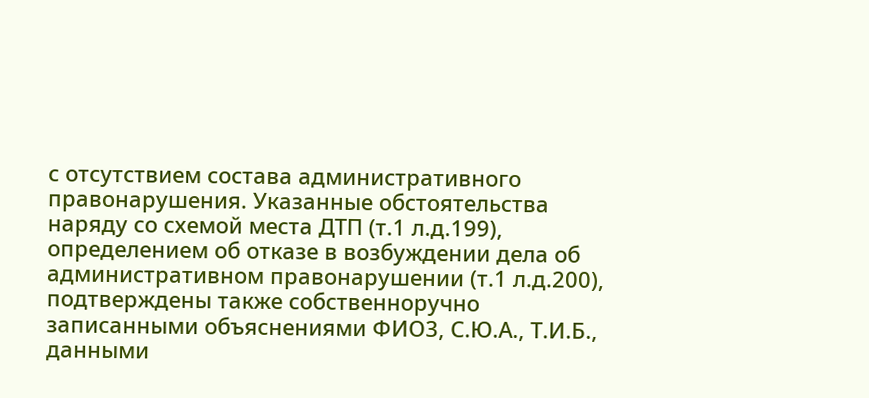с отсутствием состава административного правонарушения. Указанные обстоятельства наряду со схемой места ДТП (т.1 л.д.199), определением об отказе в возбуждении дела об административном правонарушении (т.1 л.д.200), подтверждены также собственноручно записанными объяснениями ФИО3, С.Ю.А., Т.И.Б., данными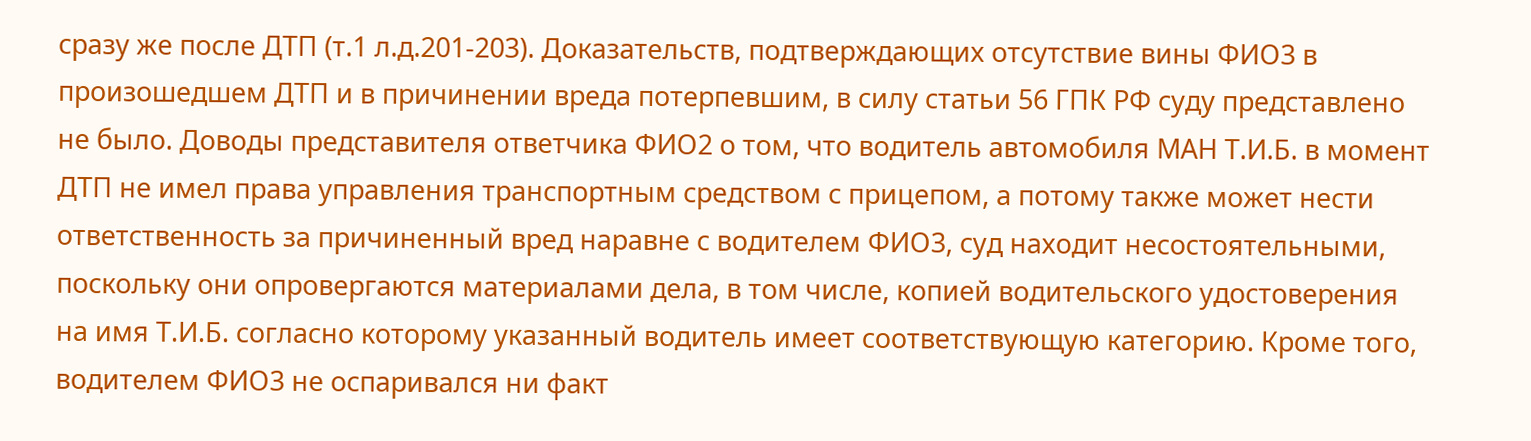сразу же после ДТП (т.1 л.д.201-203). Доказательств, подтверждающих отсутствие вины ФИО3 в произошедшем ДТП и в причинении вреда потерпевшим, в силу статьи 56 ГПК РФ суду представлено не было. Доводы представителя ответчика ФИО2 о том, что водитель автомобиля МАН Т.И.Б. в момент ДТП не имел права управления транспортным средством с прицепом, а потому также может нести ответственность за причиненный вред наравне с водителем ФИО3, суд находит несостоятельными, поскольку они опровергаются материалами дела, в том числе, копией водительского удостоверения на имя Т.И.Б. согласно которому указанный водитель имеет соответствующую категорию. Кроме того, водителем ФИО3 не оспаривался ни факт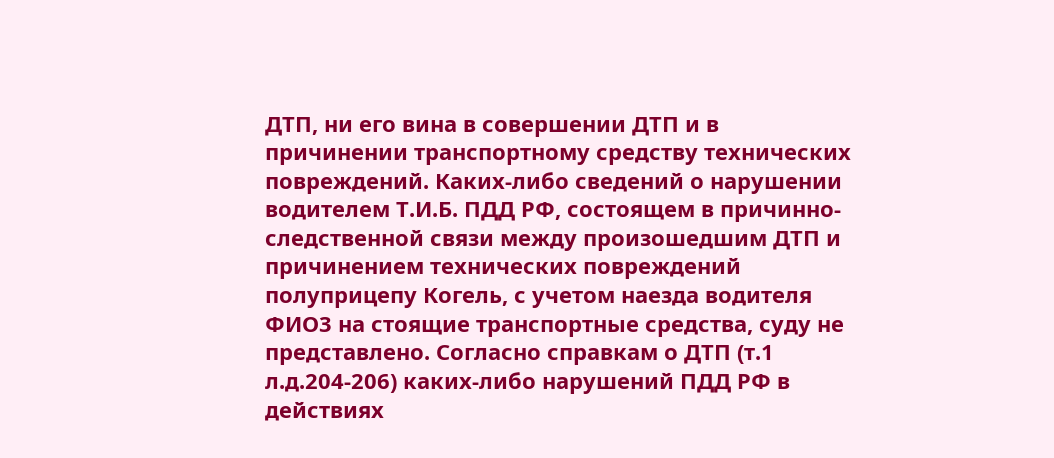ДТП, ни его вина в совершении ДТП и в причинении транспортному средству технических повреждений. Каких-либо сведений о нарушении водителем Т.И.Б. ПДД РФ, состоящем в причинно-следственной связи между произошедшим ДТП и причинением технических повреждений полуприцепу Когель, с учетом наезда водителя ФИО3 на стоящие транспортные средства, суду не представлено. Согласно справкам о ДТП (т.1 л.д.204-206) каких-либо нарушений ПДД РФ в действиях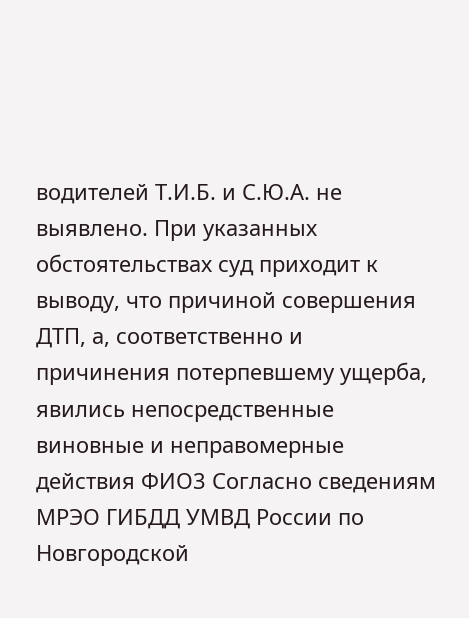водителей Т.И.Б. и С.Ю.А. не выявлено. При указанных обстоятельствах суд приходит к выводу, что причиной совершения ДТП, а, соответственно и причинения потерпевшему ущерба, явились непосредственные виновные и неправомерные действия ФИО3 Согласно сведениям МРЭО ГИБДД УМВД России по Новгородской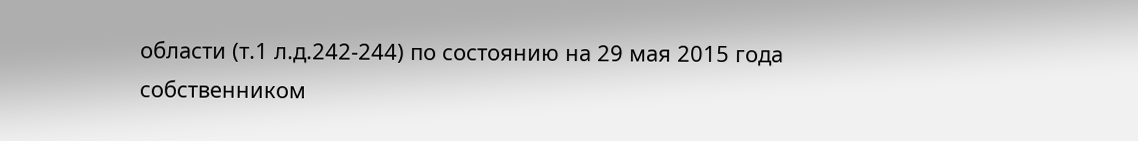области (т.1 л.д.242-244) по состоянию на 29 мая 2015 года собственником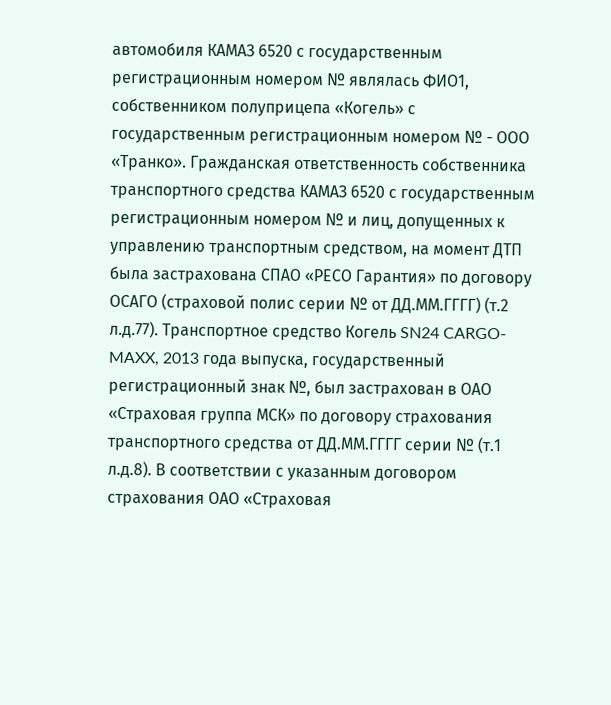автомобиля КАМАЗ 6520 с государственным регистрационным номером № являлась ФИО1, собственником полуприцепа «Когель» с государственным регистрационным номером № - ООО «Транко». Гражданская ответственность собственника транспортного средства КАМАЗ 6520 с государственным регистрационным номером № и лиц, допущенных к управлению транспортным средством, на момент ДТП была застрахована СПАО «РЕСО Гарантия» по договору ОСАГО (страховой полис серии № от ДД.ММ.ГГГГ) (т.2 л.д.77). Транспортное средство Когель SN24 CARGO-MAXX, 2013 года выпуска, государственный регистрационный знак №, был застрахован в ОАО «Страховая группа МСК» по договору страхования транспортного средства от ДД.ММ.ГГГГ серии № (т.1 л.д.8). В соответствии с указанным договором страхования ОАО «Страховая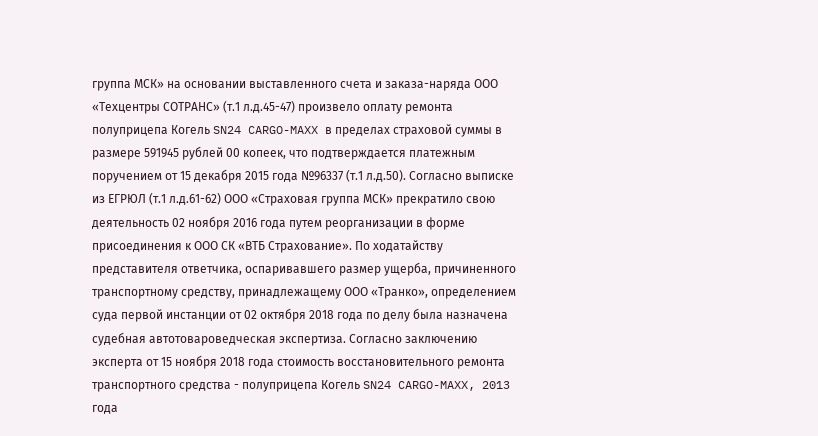группа МСК» на основании выставленного счета и заказа-наряда ООО «Техцентры СОТРАНС» (т.1 л.д.45-47) произвело оплату ремонта полуприцепа Когель SN24 CARGO-MAXX в пределах страховой суммы в размере 591945 рублей 00 копеек, что подтверждается платежным поручением от 15 декабря 2015 года №96337 (т.1 л.д.50). Согласно выписке из ЕГРЮЛ (т.1 л.д.61-62) ООО «Страховая группа МСК» прекратило свою деятельность 02 ноября 2016 года путем реорганизации в форме присоединения к ООО СК «ВТБ Страхование». По ходатайству представителя ответчика, оспаривавшего размер ущерба, причиненного транспортному средству, принадлежащему ООО «Транко», определением суда первой инстанции от 02 октября 2018 года по делу была назначена судебная автотовароведческая экспертиза. Согласно заключению эксперта от 15 ноября 2018 года стоимость восстановительного ремонта транспортного средства - полуприцепа Когель SN24 CARGO-MAXX, 2013 года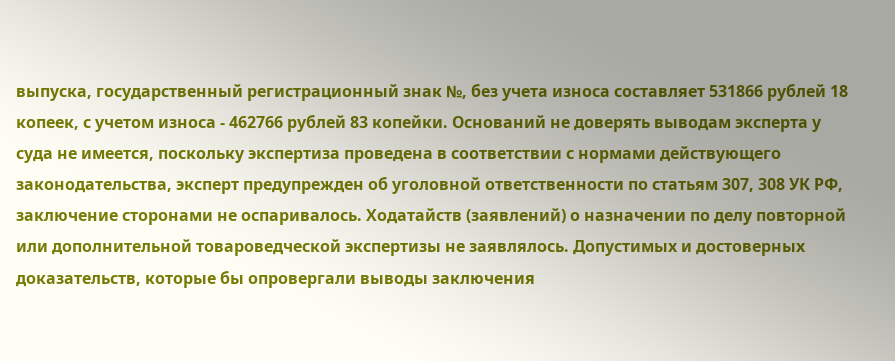выпуска, государственный регистрационный знак №, без учета износа составляет 531866 рублей 18 копеек, с учетом износа - 462766 рублей 83 копейки. Оснований не доверять выводам эксперта у суда не имеется, поскольку экспертиза проведена в соответствии с нормами действующего законодательства, эксперт предупрежден об уголовной ответственности по статьям 307, 308 УК РФ, заключение сторонами не оспаривалось. Ходатайств (заявлений) о назначении по делу повторной или дополнительной товароведческой экспертизы не заявлялось. Допустимых и достоверных доказательств, которые бы опровергали выводы заключения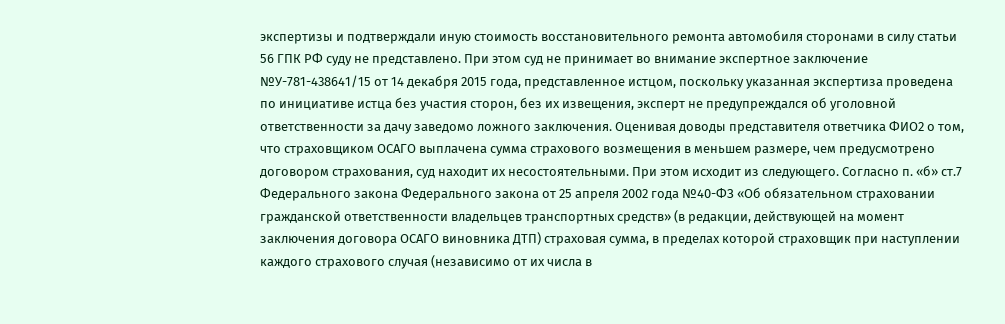экспертизы и подтверждали иную стоимость восстановительного ремонта автомобиля сторонами в силу статьи 56 ГПК РФ суду не представлено. При этом суд не принимает во внимание экспертное заключение №У-781-438641/15 от 14 декабря 2015 года, представленное истцом, поскольку указанная экспертиза проведена по инициативе истца без участия сторон, без их извещения, эксперт не предупреждался об уголовной ответственности за дачу заведомо ложного заключения. Оценивая доводы представителя ответчика ФИО2 о том, что страховщиком ОСАГО выплачена сумма страхового возмещения в меньшем размере, чем предусмотрено договором страхования, суд находит их несостоятельными. При этом исходит из следующего. Согласно п. «б» ст.7 Федерального закона Федерального закона от 25 апреля 2002 года №40-ФЗ «Об обязательном страховании гражданской ответственности владельцев транспортных средств» (в редакции, действующей на момент заключения договора ОСАГО виновника ДТП) страховая сумма, в пределах которой страховщик при наступлении каждого страхового случая (независимо от их числа в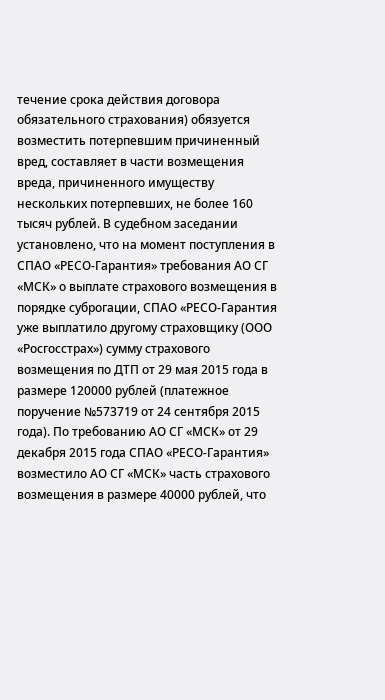течение срока действия договора обязательного страхования) обязуется возместить потерпевшим причиненный вред, составляет в части возмещения вреда, причиненного имуществу нескольких потерпевших, не более 160 тысяч рублей. В судебном заседании установлено, что на момент поступления в СПАО «РЕСО-Гарантия» требования АО СГ «МСК» о выплате страхового возмещения в порядке суброгации, СПАО «РЕСО-Гарантия уже выплатило другому страховщику (ООО «Росгосстрах») сумму страхового возмещения по ДТП от 29 мая 2015 года в размере 120000 рублей (платежное поручение №573719 от 24 сентября 2015 года). По требованию АО СГ «МСК» от 29 декабря 2015 года СПАО «РЕСО-Гарантия» возместило АО СГ «МСК» часть страхового возмещения в размере 40000 рублей, что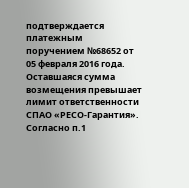подтверждается платежным поручением №68652 от 05 февраля 2016 года. Оставшаяся сумма возмещения превышает лимит ответственности СПАО «РЕСО-Гарантия». Согласно п.1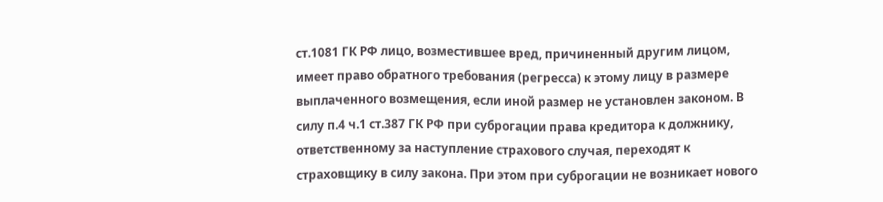ст.1081 ГК РФ лицо, возместившее вред, причиненный другим лицом, имеет право обратного требования (регресса) к этому лицу в размере выплаченного возмещения, если иной размер не установлен законом. В силу п.4 ч.1 ст.387 ГК РФ при суброгации права кредитора к должнику, ответственному за наступление страхового случая, переходят к страховщику в силу закона. При этом при суброгации не возникает нового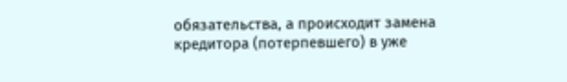обязательства, а происходит замена кредитора (потерпевшего) в уже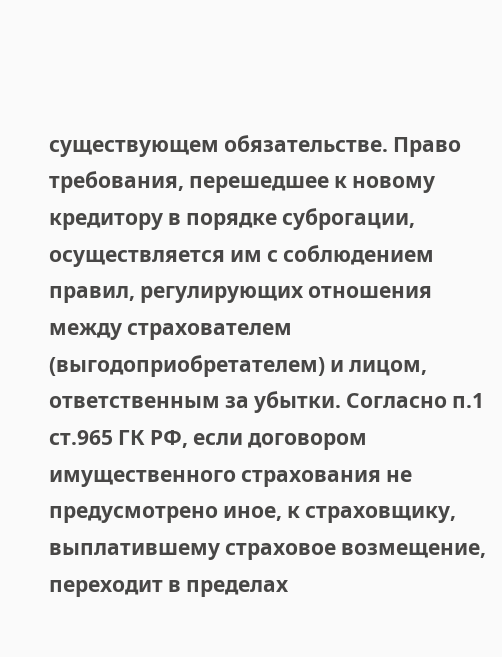существующем обязательстве. Право требования, перешедшее к новому кредитору в порядке суброгации, осуществляется им с соблюдением правил, регулирующих отношения между страхователем (выгодоприобретателем) и лицом, ответственным за убытки. Согласно п.1 ст.965 ГК РФ, если договором имущественного страхования не предусмотрено иное, к страховщику, выплатившему страховое возмещение, переходит в пределах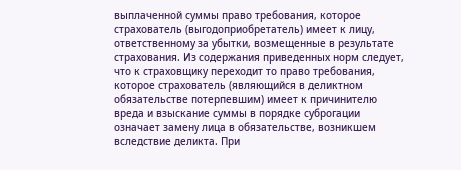выплаченной суммы право требования, которое страхователь (выгодоприобретатель) имеет к лицу, ответственному за убытки, возмещенные в результате страхования. Из содержания приведенных норм следует, что к страховщику переходит то право требования, которое страхователь (являющийся в деликтном обязательстве потерпевшим) имеет к причинителю вреда и взыскание суммы в порядке суброгации означает замену лица в обязательстве, возникшем вследствие деликта. При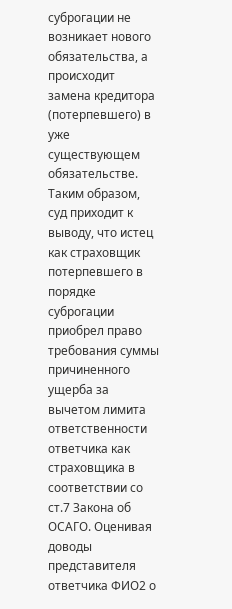суброгации не возникает нового обязательства, а происходит замена кредитора (потерпевшего) в уже существующем обязательстве. Таким образом, суд приходит к выводу, что истец как страховщик потерпевшего в порядке суброгации приобрел право требования суммы причиненного ущерба за вычетом лимита ответственности ответчика как страховщика в соответствии со ст.7 Закона об ОСАГО. Оценивая доводы представителя ответчика ФИО2 о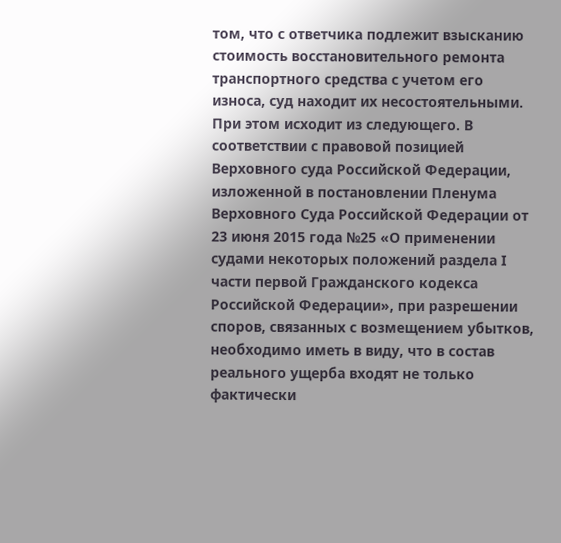том, что с ответчика подлежит взысканию стоимость восстановительного ремонта транспортного средства с учетом его износа, суд находит их несостоятельными. При этом исходит из следующего. В соответствии с правовой позицией Верховного суда Российской Федерации, изложенной в постановлении Пленума Верховного Суда Российской Федерации от 23 июня 2015 года №25 «О применении судами некоторых положений раздела I части первой Гражданского кодекса Российской Федерации», при разрешении споров, связанных с возмещением убытков, необходимо иметь в виду, что в состав реального ущерба входят не только фактически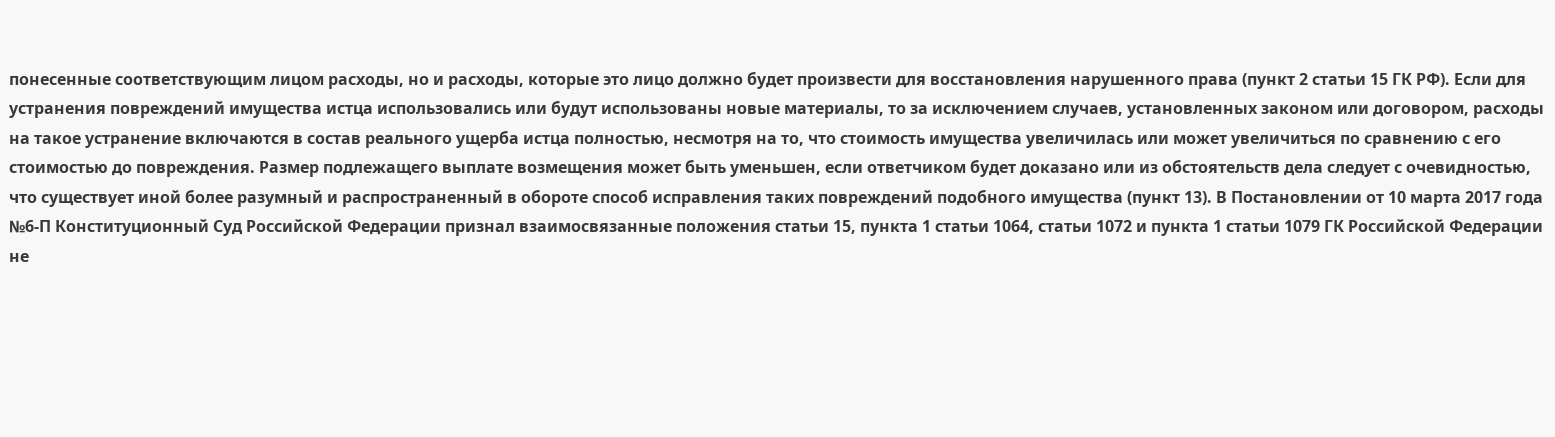понесенные соответствующим лицом расходы, но и расходы, которые это лицо должно будет произвести для восстановления нарушенного права (пункт 2 статьи 15 ГК РФ). Если для устранения повреждений имущества истца использовались или будут использованы новые материалы, то за исключением случаев, установленных законом или договором, расходы на такое устранение включаются в состав реального ущерба истца полностью, несмотря на то, что стоимость имущества увеличилась или может увеличиться по сравнению с его стоимостью до повреждения. Размер подлежащего выплате возмещения может быть уменьшен, если ответчиком будет доказано или из обстоятельств дела следует с очевидностью, что существует иной более разумный и распространенный в обороте способ исправления таких повреждений подобного имущества (пункт 13). В Постановлении от 10 марта 2017 года №6-П Конституционный Суд Российской Федерации признал взаимосвязанные положения статьи 15, пункта 1 статьи 1064, статьи 1072 и пункта 1 статьи 1079 ГК Российской Федерации не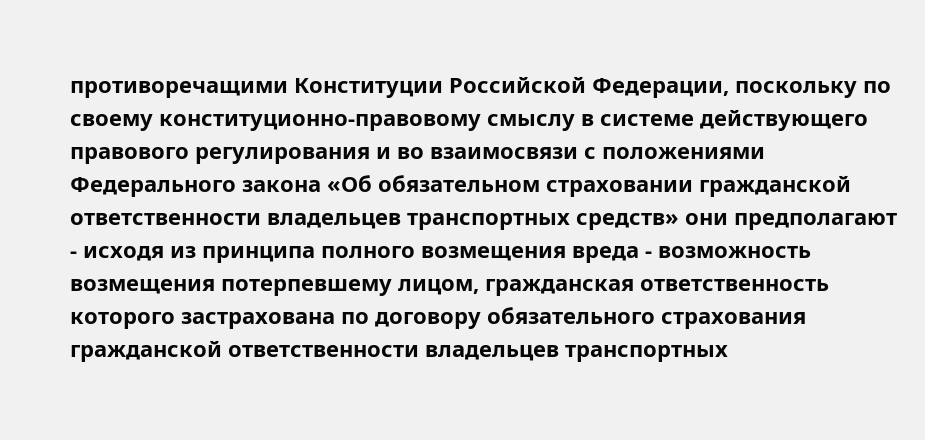противоречащими Конституции Российской Федерации, поскольку по своему конституционно-правовому смыслу в системе действующего правового регулирования и во взаимосвязи с положениями Федерального закона «Об обязательном страховании гражданской ответственности владельцев транспортных средств» они предполагают - исходя из принципа полного возмещения вреда - возможность возмещения потерпевшему лицом, гражданская ответственность которого застрахована по договору обязательного страхования гражданской ответственности владельцев транспортных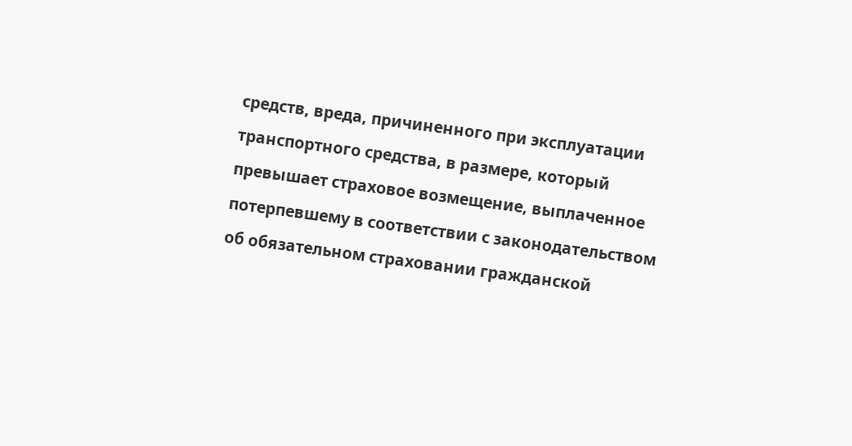средств, вреда, причиненного при эксплуатации транспортного средства, в размере, который превышает страховое возмещение, выплаченное потерпевшему в соответствии с законодательством об обязательном страховании гражданской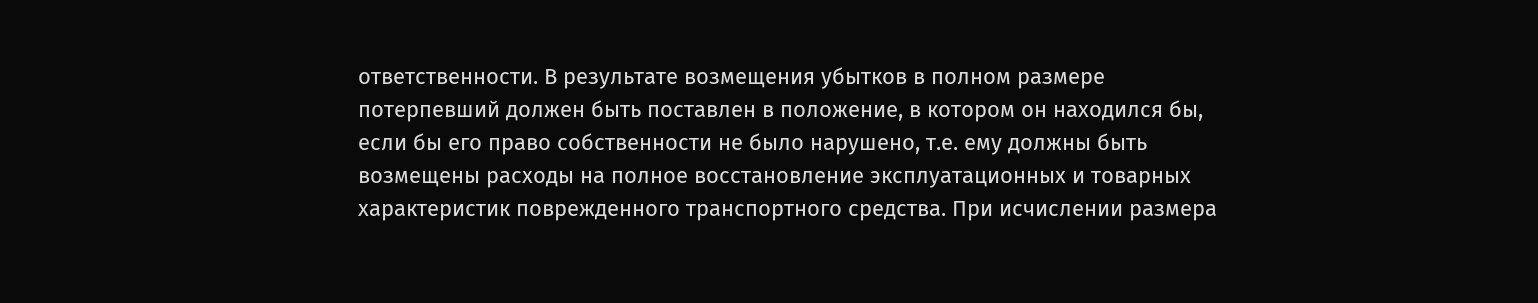ответственности. В результате возмещения убытков в полном размере потерпевший должен быть поставлен в положение, в котором он находился бы, если бы его право собственности не было нарушено, т.е. ему должны быть возмещены расходы на полное восстановление эксплуатационных и товарных характеристик поврежденного транспортного средства. При исчислении размера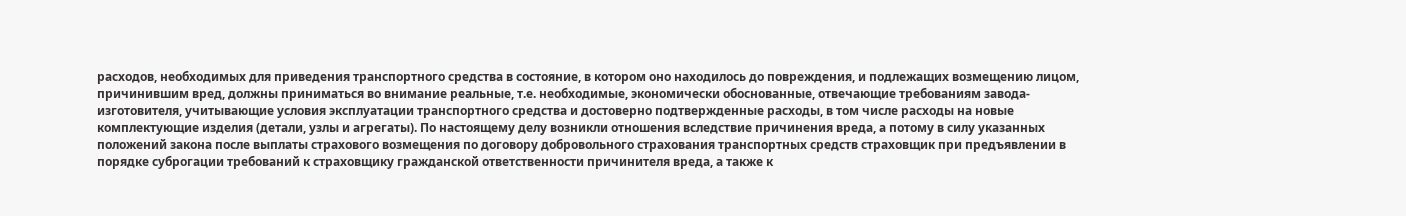расходов, необходимых для приведения транспортного средства в состояние, в котором оно находилось до повреждения, и подлежащих возмещению лицом, причинившим вред, должны приниматься во внимание реальные, т.е. необходимые, экономически обоснованные, отвечающие требованиям завода-изготовителя, учитывающие условия эксплуатации транспортного средства и достоверно подтвержденные расходы, в том числе расходы на новые комплектующие изделия (детали, узлы и агрегаты). По настоящему делу возникли отношения вследствие причинения вреда, а потому в силу указанных положений закона после выплаты страхового возмещения по договору добровольного страхования транспортных средств страховщик при предъявлении в порядке суброгации требований к страховщику гражданской ответственности причинителя вреда, а также к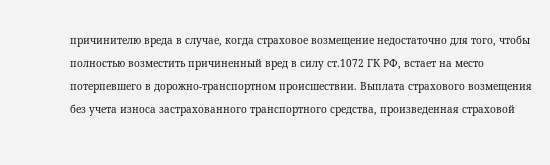причинителю вреда в случае, когда страховое возмещение недостаточно для того, чтобы полностью возместить причиненный вред в силу ст.1072 ГК РФ, встает на место потерпевшего в дорожно-транспортном происшествии. Выплата страхового возмещения без учета износа застрахованного транспортного средства, произведенная страховой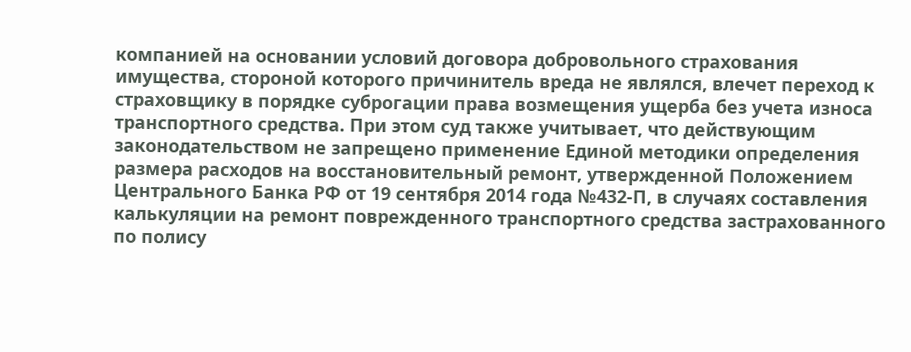компанией на основании условий договора добровольного страхования имущества, стороной которого причинитель вреда не являлся, влечет переход к страховщику в порядке суброгации права возмещения ущерба без учета износа транспортного средства. При этом суд также учитывает, что действующим законодательством не запрещено применение Единой методики определения размера расходов на восстановительный ремонт, утвержденной Положением Центрального Банка РФ от 19 сентября 2014 года №432-П, в случаях составления калькуляции на ремонт поврежденного транспортного средства застрахованного по полису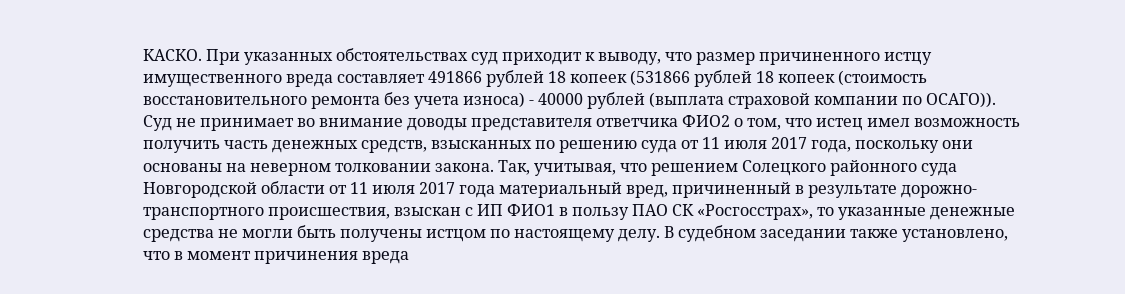КАСКО. При указанных обстоятельствах суд приходит к выводу, что размер причиненного истцу имущественного вреда составляет 491866 рублей 18 копеек (531866 рублей 18 копеек (стоимость восстановительного ремонта без учета износа) - 40000 рублей (выплата страховой компании по ОСАГО)). Суд не принимает во внимание доводы представителя ответчика ФИО2 о том, что истец имел возможность получить часть денежных средств, взысканных по решению суда от 11 июля 2017 года, поскольку они основаны на неверном толковании закона. Так, учитывая, что решением Солецкого районного суда Новгородской области от 11 июля 2017 года материальный вред, причиненный в результате дорожно-транспортного происшествия, взыскан с ИП ФИО1 в пользу ПАО СК «Росгосстрах», то указанные денежные средства не могли быть получены истцом по настоящему делу. В судебном заседании также установлено, что в момент причинения вреда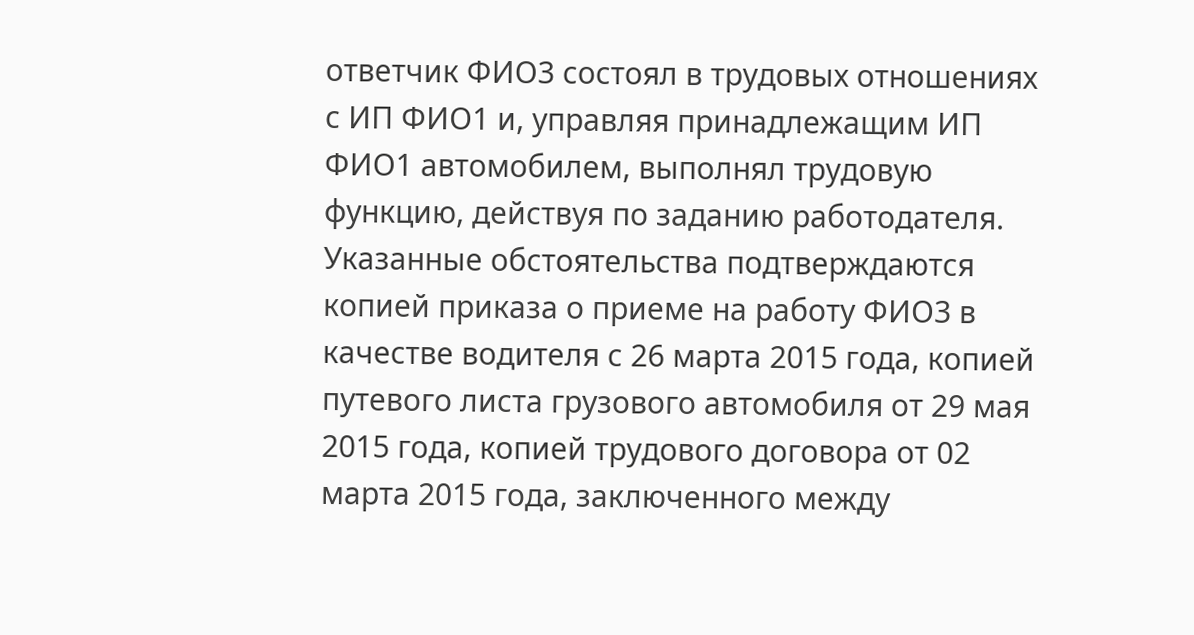ответчик ФИО3 состоял в трудовых отношениях с ИП ФИО1 и, управляя принадлежащим ИП ФИО1 автомобилем, выполнял трудовую функцию, действуя по заданию работодателя. Указанные обстоятельства подтверждаются копией приказа о приеме на работу ФИО3 в качестве водителя с 26 марта 2015 года, копией путевого листа грузового автомобиля от 29 мая 2015 года, копией трудового договора от 02 марта 2015 года, заключенного между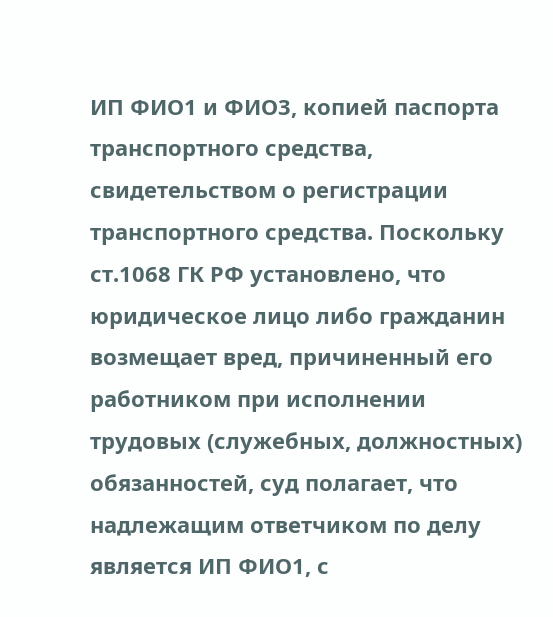ИП ФИО1 и ФИО3, копией паспорта транспортного средства, свидетельством о регистрации транспортного средства. Поскольку ст.1068 ГК РФ установлено, что юридическое лицо либо гражданин возмещает вред, причиненный его работником при исполнении трудовых (служебных, должностных) обязанностей, суд полагает, что надлежащим ответчиком по делу является ИП ФИО1, с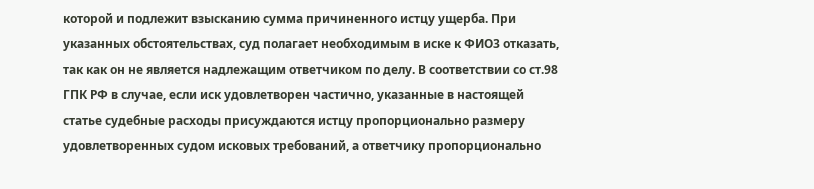которой и подлежит взысканию сумма причиненного истцу ущерба. При указанных обстоятельствах, суд полагает необходимым в иске к ФИО3 отказать, так как он не является надлежащим ответчиком по делу. В соответствии со ст.98 ГПК РФ в случае, если иск удовлетворен частично, указанные в настоящей статье судебные расходы присуждаются истцу пропорционально размеру удовлетворенных судом исковых требований, а ответчику пропорционально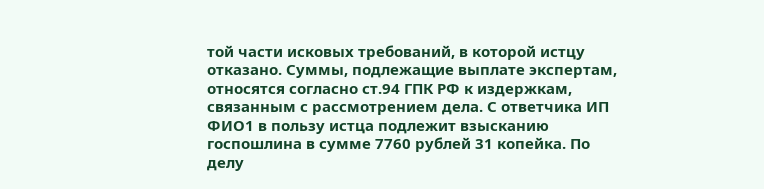той части исковых требований, в которой истцу отказано. Суммы, подлежащие выплате экспертам, относятся согласно ст.94 ГПК РФ к издержкам, связанным с рассмотрением дела. С ответчика ИП ФИО1 в пользу истца подлежит взысканию госпошлина в сумме 7760 рублей 31 копейка. По делу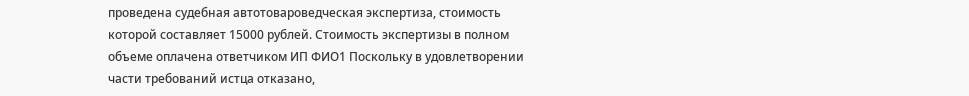проведена судебная автотовароведческая экспертиза, стоимость которой составляет 15000 рублей. Стоимость экспертизы в полном объеме оплачена ответчиком ИП ФИО1 Поскольку в удовлетворении части требований истца отказано,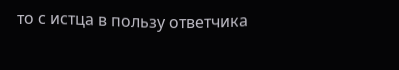то с истца в пользу ответчика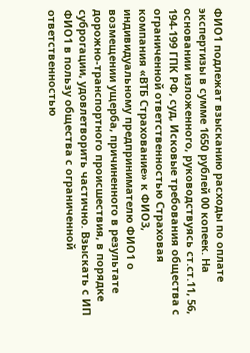ФИО1 подлежат взысканию расходы по оплате экспертизы в сумме 1650 рублей 00 копеек. На основании изложенного, руководствуясь ст.ст.11, 56, 194-199 ГПК РФ, суд, Исковые требования общества с ограниченной ответственностью Страховая компания «ВТБ Страхование» к ФИО3, индивидуальному предпринимателю ФИО1 о возмещении ущерба, причиненного в результате дорожно-транспортного происшествия, в порядке суброгации, удовлетворить частично. Взыскать с ИП ФИО1 в пользу общества с ограниченной ответственностью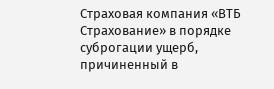Страховая компания «ВТБ Страхование» в порядке суброгации ущерб, причиненный в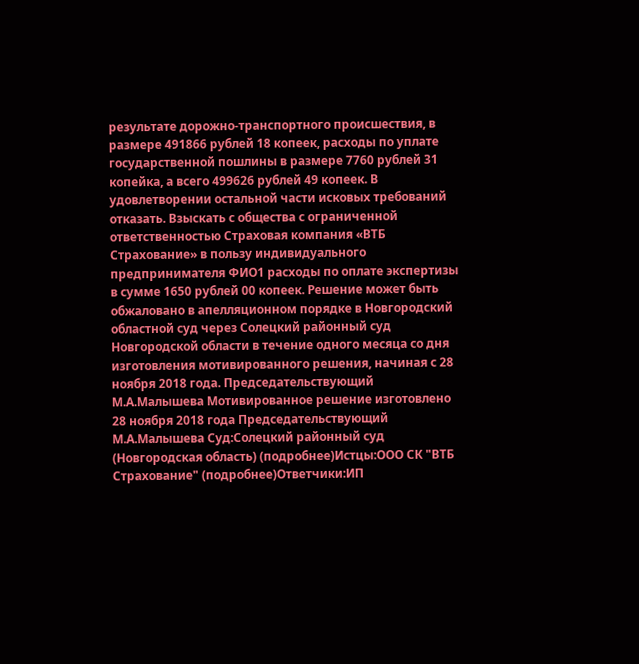результате дорожно-транспортного происшествия, в размере 491866 рублей 18 копеек, расходы по уплате государственной пошлины в размере 7760 рублей 31 копейка, а всего 499626 рублей 49 копеек. В удовлетворении остальной части исковых требований отказать. Взыскать с общества с ограниченной ответственностью Страховая компания «ВТБ Страхование» в пользу индивидуального предпринимателя ФИО1 расходы по оплате экспертизы в сумме 1650 рублей 00 копеек. Решение может быть обжаловано в апелляционном порядке в Новгородский областной суд через Солецкий районный суд Новгородской области в течение одного месяца со дня изготовления мотивированного решения, начиная с 28 ноября 2018 года. Председательствующий М.А.Малышева Мотивированное решение изготовлено 28 ноября 2018 года Председательствующий М.А.Малышева Суд:Солецкий районный суд (Новгородская область) (подробнее)Истцы:ООО СК "ВТБ Страхование" (подробнее)Ответчики:ИП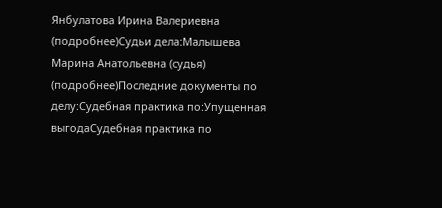Янбулатова Ирина Валериевна (подробнее)Судьи дела:Малышева Марина Анатольевна (судья) (подробнее)Последние документы по делу:Судебная практика по:Упущенная выгодаСудебная практика по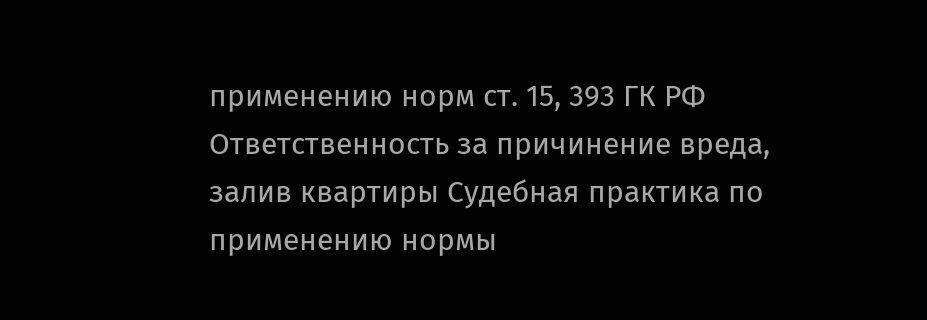применению норм ст. 15, 393 ГК РФ Ответственность за причинение вреда, залив квартиры Судебная практика по применению нормы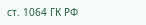ст. 1064 ГК РФ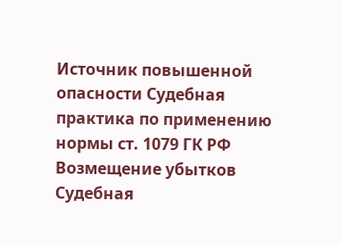Источник повышенной опасности Судебная практика по применению нормы ст. 1079 ГК РФ Возмещение убытков Судебная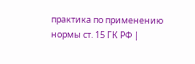практика по применению нормы ст. 15 ГК РФ |